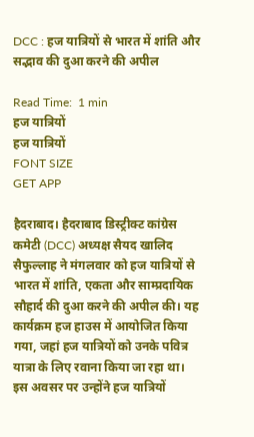DCC : हज यात्रियों से भारत में शांति और सद्भाव की दुआ करने की अपील

Read Time:  1 min
हज यात्रियों
हज यात्रियों
FONT SIZE
GET APP

हैदराबाद। हैदराबाद डिस्ट्रीक्ट कांग्रेस कमेटी (DCC) अध्यक्ष सैयद खालिद सैफुल्लाह ने मंगलवार को हज यात्रियों से भारत में शांति, एकता और साम्प्रदायिक सौहार्द की दुआ करने की अपील की। यह कार्यक्रम हज हाउस में आयोजित किया गया, जहां हज यात्रियों को उनके पवित्र यात्रा के लिए रवाना किया जा रहा था। इस अवसर पर उन्होंने हज यात्रियों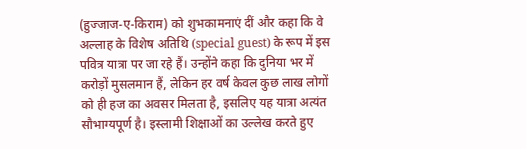(हुज्जाज-ए-किराम) को शुभकामनाएं दीं और कहा कि वे अल्लाह के विशेष अतिथि (special guest) के रूप में इस पवित्र यात्रा पर जा रहे हैं। उन्होंने कहा कि दुनिया भर में करोड़ों मुसलमान हैं, लेकिन हर वर्ष केवल कुछ लाख लोगों को ही हज का अवसर मिलता है, इसलिए यह यात्रा अत्यंत सौभाग्यपूर्ण है। इस्लामी शिक्षाओं का उल्लेख करते हुए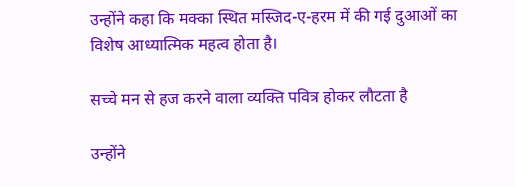उन्होंने कहा कि मक्का स्थित मस्जिद-ए-हरम में की गई दुआओं का विशेष आध्यात्मिक महत्व होता है।

सच्चे मन से हज करने वाला व्यक्ति पवित्र होकर लौटता है

उन्होंने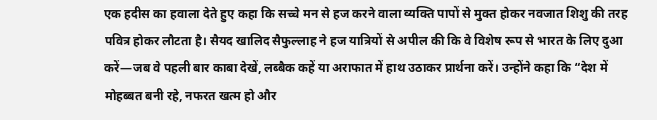एक हदीस का हवाला देते हुए कहा कि सच्चे मन से हज करने वाला व्यक्ति पापों से मुक्त होकर नवजात शिशु की तरह पवित्र होकर लौटता है। सैयद खालिद सैफुल्लाह ने हज यात्रियों से अपील की कि वे विशेष रूप से भारत के लिए दुआ करें—जब वे पहली बार काबा देखें, लब्बैक कहें या अराफात में हाथ उठाकर प्रार्थना करें। उन्होंने कहा कि “देश में मोहब्बत बनी रहे, नफरत खत्म हो और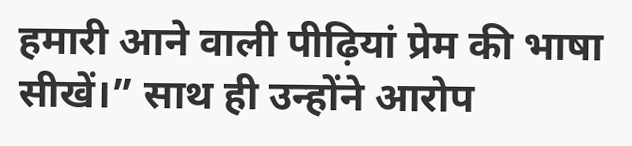हमारी आने वाली पीढ़ियां प्रेम की भाषा सीखें।” साथ ही उन्होंने आरोप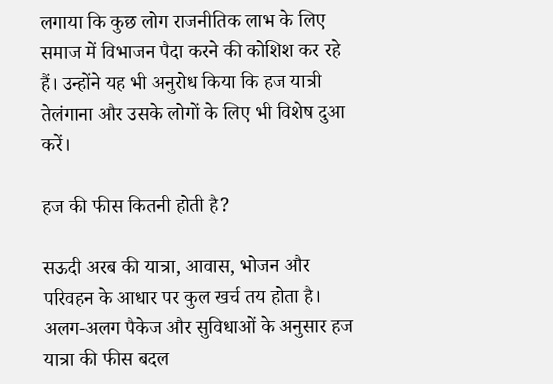लगाया कि कुछ लोग राजनीतिक लाभ के लिए समाज में विभाजन पैदा करने की कोशिश कर रहे हैं। उन्होंने यह भी अनुरोध किया कि हज यात्री तेलंगाना और उसके लोगों के लिए भी विशेष दुआ करें।

हज की फीस कितनी होती है?

सऊदी अरब की यात्रा, आवास, भोजन और परिवहन के आधार पर कुल खर्च तय होता है। अलग-अलग पैकेज और सुविधाओं के अनुसार हज यात्रा की फीस बदल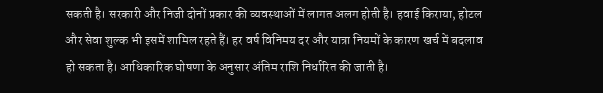सकती है। सरकारी और निजी दोनों प्रकार की व्यवस्थाओं में लागत अलग होती है। हवाई किराया, होटल और सेवा शुल्क भी इसमें शामिल रहते हैं। हर वर्ष विनिमय दर और यात्रा नियमों के कारण खर्च में बदलाव हो सकता है। आधिकारिक घोषणा के अनुसार अंतिम राशि निर्धारित की जाती है।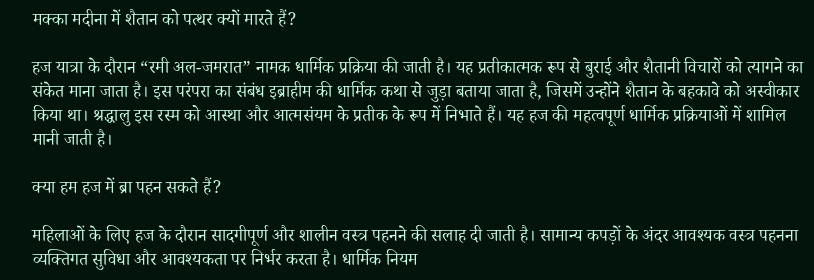मक्का मदीना में शैतान को पत्थर क्यों मारते हैं?

हज यात्रा के दौरान “रमी अल-जमरात” नामक धार्मिक प्रक्रिया की जाती है। यह प्रतीकात्मक रूप से बुराई और शैतानी विचारों को त्यागने का संकेत माना जाता है। इस परंपरा का संबंध इब्राहीम की धार्मिक कथा से जुड़ा बताया जाता है, जिसमें उन्होंने शैतान के बहकावे को अस्वीकार किया था। श्रद्धालु इस रस्म को आस्था और आत्मसंयम के प्रतीक के रूप में निभाते हैं। यह हज की महत्वपूर्ण धार्मिक प्रक्रियाओं में शामिल मानी जाती है।

क्या हम हज में ब्रा पहन सकते हैं?

महिलाओं के लिए हज के दौरान सादगीपूर्ण और शालीन वस्त्र पहनने की सलाह दी जाती है। सामान्य कपड़ों के अंदर आवश्यक वस्त्र पहनना व्यक्तिगत सुविधा और आवश्यकता पर निर्भर करता है। धार्मिक नियम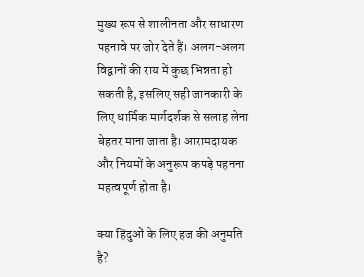मुख्य रूप से शालीनता और साधारण पहनावे पर जोर देते हैं। अलग-अलग विद्वानों की राय में कुछ भिन्नता हो सकती है, इसलिए सही जानकारी के लिए धार्मिक मार्गदर्शक से सलाह लेना बेहतर माना जाता है। आरामदायक और नियमों के अनुरूप कपड़े पहनना महत्वपूर्ण होता है।

क्या हिंदुओं के लिए हज की अनुमति है?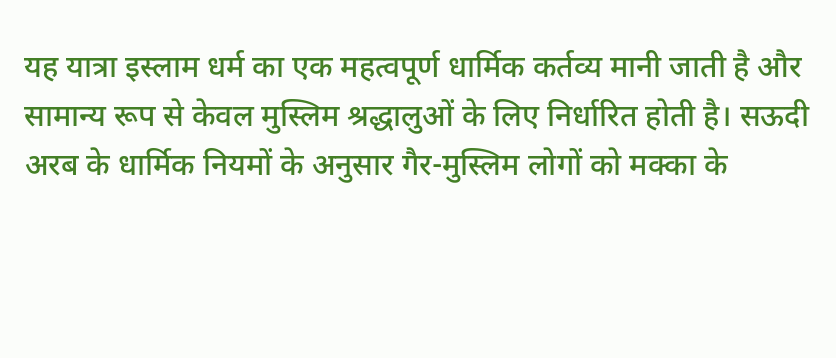यह यात्रा इस्लाम धर्म का एक महत्वपूर्ण धार्मिक कर्तव्य मानी जाती है और सामान्य रूप से केवल मुस्लिम श्रद्धालुओं के लिए निर्धारित होती है। सऊदी अरब के धार्मिक नियमों के अनुसार गैर-मुस्लिम लोगों को मक्का के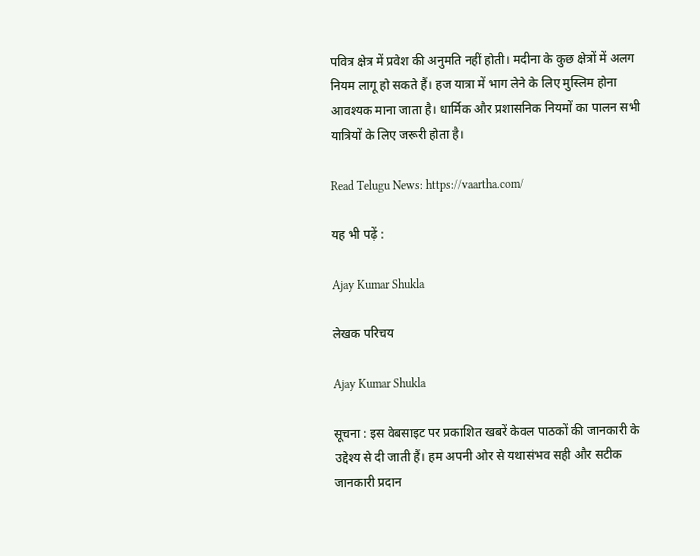पवित्र क्षेत्र में प्रवेश की अनुमति नहीं होती। मदीना के कुछ क्षेत्रों में अलग नियम लागू हो सकते हैं। हज यात्रा में भाग लेने के लिए मुस्लिम होना आवश्यक माना जाता है। धार्मिक और प्रशासनिक नियमों का पालन सभी यात्रियों के लिए जरूरी होता है।

Read Telugu News: https://vaartha.com/

यह भी पढ़ें :

Ajay Kumar Shukla

लेखक परिचय

Ajay Kumar Shukla

सूचना : इस वेबसाइट पर प्रकाशित खबरें केवल पाठकों की जानकारी के उद्देश्य से दी जाती हैं। हम अपनी ओर से यथासंभव सही और सटीक जानकारी प्रदान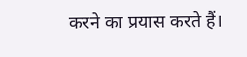करने का प्रयास करते हैं।